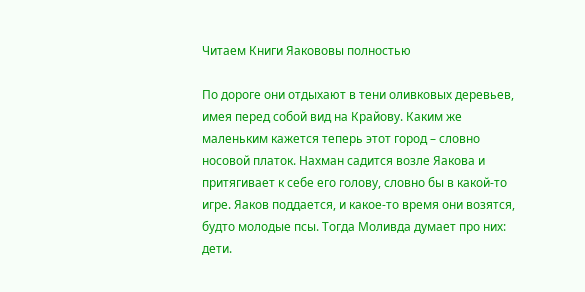Читаем Книги Яакововы полностью

По дороге они отдыхают в тени оливковых деревьев, имея перед собой вид на Крайову. Каким же маленьким кажется теперь этот город – словно носовой платок. Нахман садится возле Яакова и притягивает к себе его голову, словно бы в какой-то игре. Яаков поддается, и какое-то время они возятся, будто молодые псы. Тогда Моливда думает про них: дети.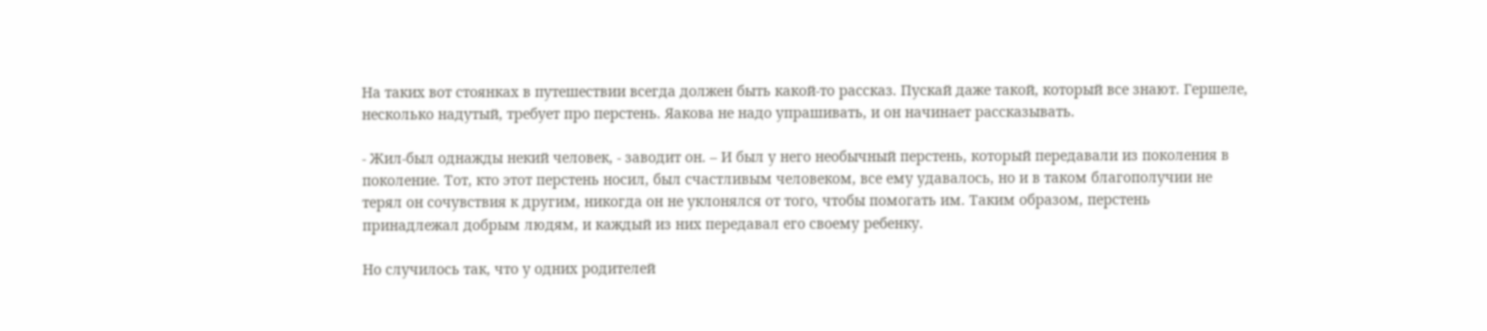На таких вот стоянках в путешествии всегда должен быть какой-то рассказ. Пускай даже такой, который все знают. Гершеле, несколько надутый, требует про перстень. Яакова не надо упрашивать, и он начинает рассказывать.

- Жил-был однажды некий человек, - заводит он. – И был у него необычный перстень, который передавали из поколения в поколение. Тот, кто этот перстень носил, был счастливым человеком, все ему удавалось, но и в таком благополучии не терял он сочувствия к другим, никогда он не уклонялся от того, чтобы помогать им. Таким образом, перстень принадлежал добрым людям, и каждый из них передавал его своему ребенку.

Но случилось так, что у одних родителей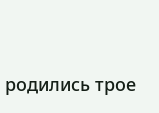родились трое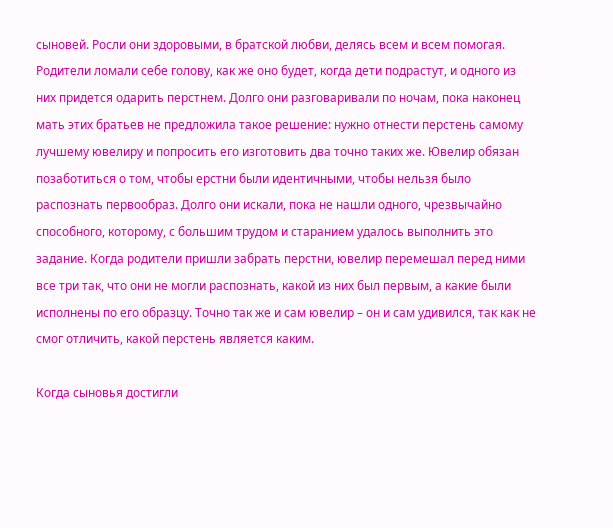сыновей. Росли они здоровыми, в братской любви, делясь всем и всем помогая. Родители ломали себе голову, как же оно будет, когда дети подрастут, и одного из них придется одарить перстнем. Долго они разговаривали по ночам, пока наконец мать этих братьев не предложила такое решение: нужно отнести перстень самому лучшему ювелиру и попросить его изготовить два точно таких же. Ювелир обязан позаботиться о том, чтобы ерстни были идентичными, чтобы нельзя было распознать первообраз. Долго они искали, пока не нашли одного, чрезвычайно способного, которому, с большим трудом и старанием удалось выполнить это задание. Когда родители пришли забрать перстни, ювелир перемешал перед ними все три так, что они не могли распознать, какой из них был первым, а какие были исполнены по его образцу. Точно так же и сам ювелир – он и сам удивился, так как не смог отличить, какой перстень является каким.

Когда сыновья достигли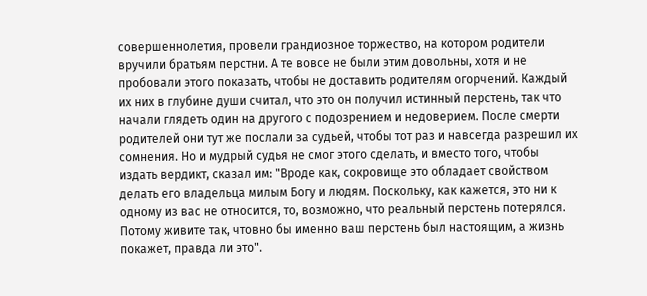совершеннолетия, провели грандиозное торжество, на котором родители вручили братьям перстни. А те вовсе не были этим довольны, хотя и не пробовали этого показать, чтобы не доставить родителям огорчений. Каждый их них в глубине души считал, что это он получил истинный перстень, так что начали глядеть один на другого с подозрением и недоверием. После смерти родителей они тут же послали за судьей, чтобы тот раз и навсегда разрешил их сомнения. Но и мудрый судья не смог этого сделать, и вместо того, чтобы издать вердикт, сказал им: "Вроде как, сокровище это обладает свойством делать его владельца милым Богу и людям. Поскольку, как кажется, это ни к одному из вас не относится, то, возможно, что реальный перстень потерялся. Потому живите так, чтовно бы именно ваш перстень был настоящим, а жизнь покажет, правда ли это".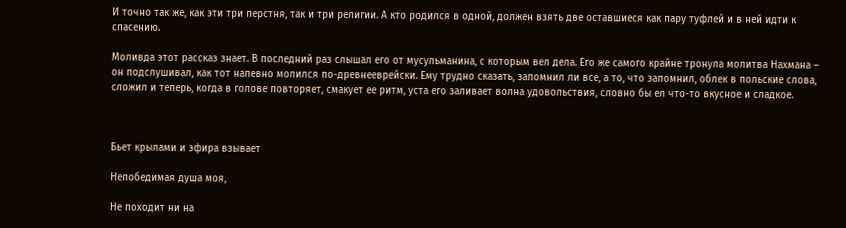И точно так же, как эти три перстня, так и три религии. А кто родился в одной, должен взять две оставшиеся как пару туфлей и в ней идти к спасению.

Моливда этот рассказ знает. В последний раз слышал его от мусульманина, с которым вел дела. Его же самого крайне тронула молитва Нахмана – он подслушивал, как тот напевно молился по-древнееврейски. Ему трудно сказать, запомнил ли все, а то, что запомнил, облек в польские слова, сложил и теперь, когда в голове повторяет, смакует ее ритм, уста его заливает волна удовольствия, словно бы ел что-то вкусное и сладкое.



Бьет крылами и эфира взывает

Непобедимая душа моя,

Не походит ни на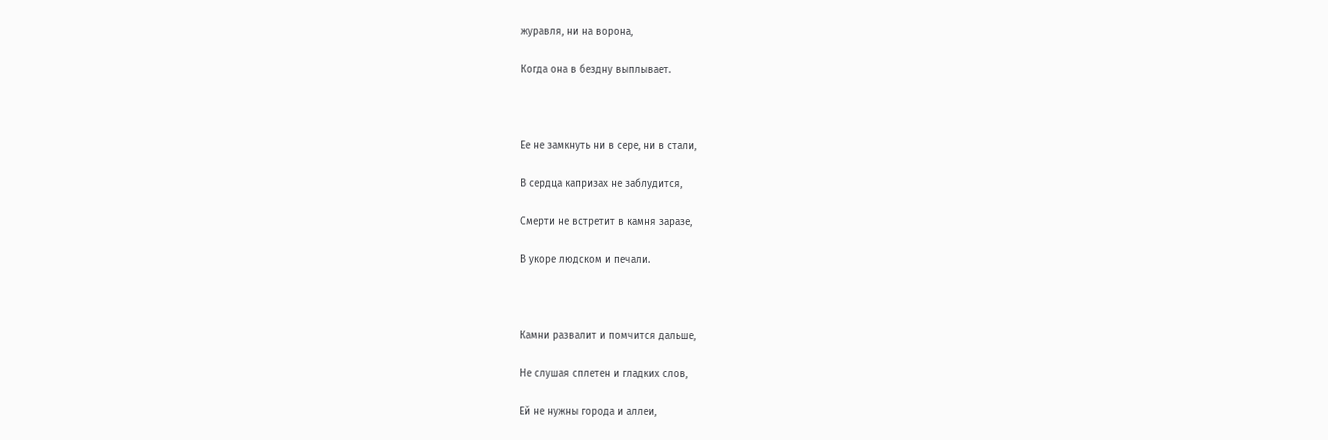журавля, ни на ворона,

Когда она в бездну выплывает.



Ее не замкнуть ни в сере, ни в стали,

В сердца капризах не заблудится,

Смерти не встретит в камня заразе,

В укоре людском и печали.



Камни развалит и помчится дальше,

Не слушая сплетен и гладких слов,

Ей не нужны города и аллеи,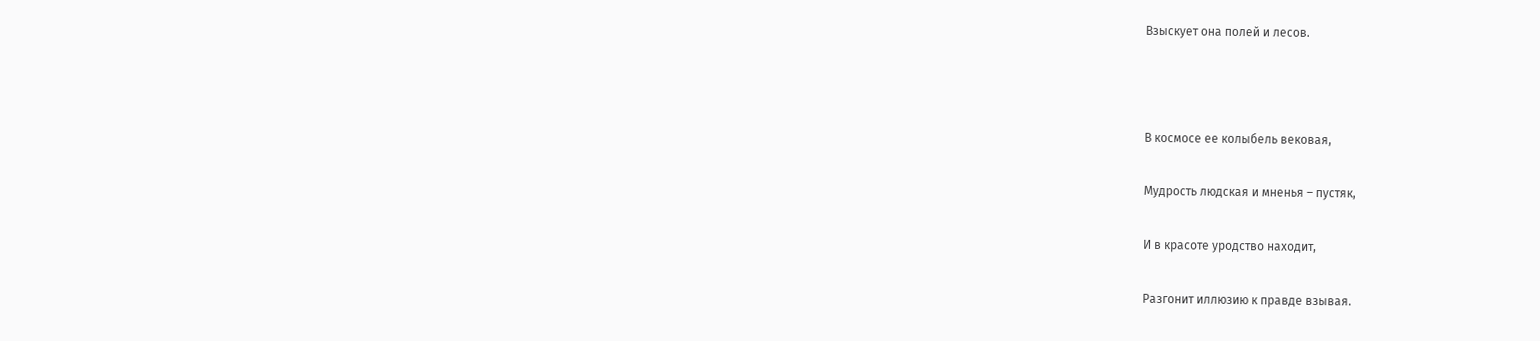Взыскует она полей и лесов.



В космосе ее колыбель вековая,

Мудрость людская и мненья – пустяк,

И в красоте уродство находит,

Разгонит иллюзию к правде взывая.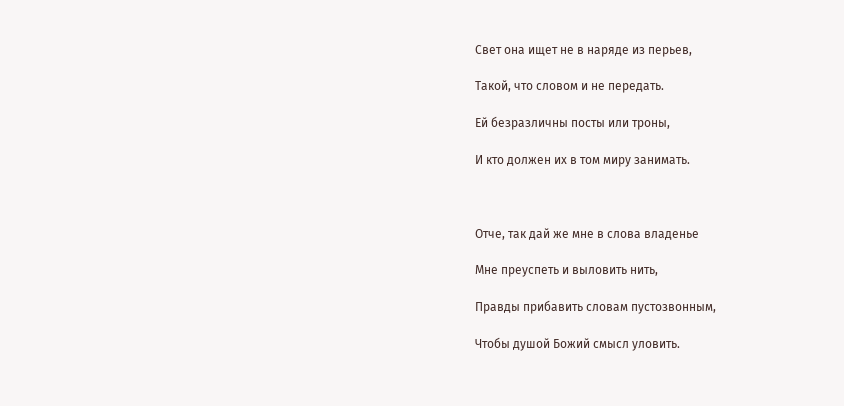Свет она ищет не в наряде из перьев,

Такой, что словом и не передать.

Ей безразличны посты или троны,

И кто должен их в том миру занимать.



Отче, так дай же мне в слова владенье

Мне преуспеть и выловить нить,

Правды прибавить словам пустозвонным,

Чтобы душой Божий смысл уловить.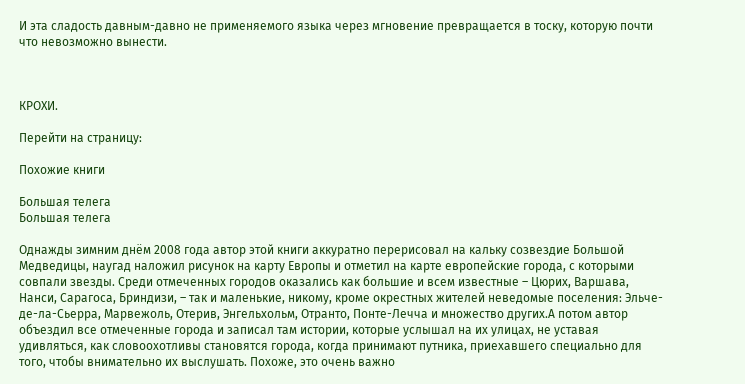И эта сладость давным-давно не применяемого языка через мгновение превращается в тоску, которую почти что невозможно вынести.



КРОХИ.

Перейти на страницу:

Похожие книги

Большая телега
Большая телега

Однажды зимним днём 2008 года автор этой книги аккуратно перерисовал на кальку созвездие Большой Медведицы, наугад наложил рисунок на карту Европы и отметил на карте европейские города, с которыми совпали звезды. Среди отмеченных городов оказались как большие и всем известные – Цюрих, Варшава, Нанси, Сарагоса, Бриндизи, – так и маленькие, никому, кроме окрестных жителей неведомые поселения: Эльче-де-ла-Сьерра, Марвежоль, Отерив, Энгельхольм, Отранто, Понте-Лечча и множество других.А потом автор объездил все отмеченные города и записал там истории, которые услышал на их улицах, не уставая удивляться, как словоохотливы становятся города, когда принимают путника, приехавшего специально для того, чтобы внимательно их выслушать. Похоже, это очень важно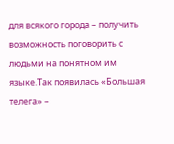для всякого города – получить возможность поговорить с людьми на понятном им языке.Так появилась «Большая телега» –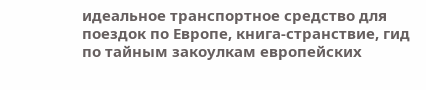идеальное транспортное средство для поездок по Европе, книга-странствие, гид по тайным закоулкам европейских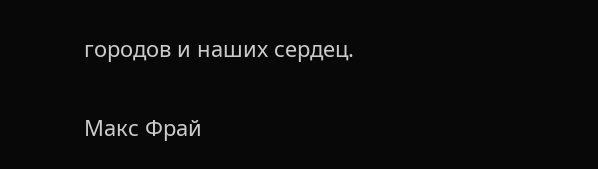городов и наших сердец.

Макс Фрай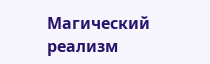Магический реализм